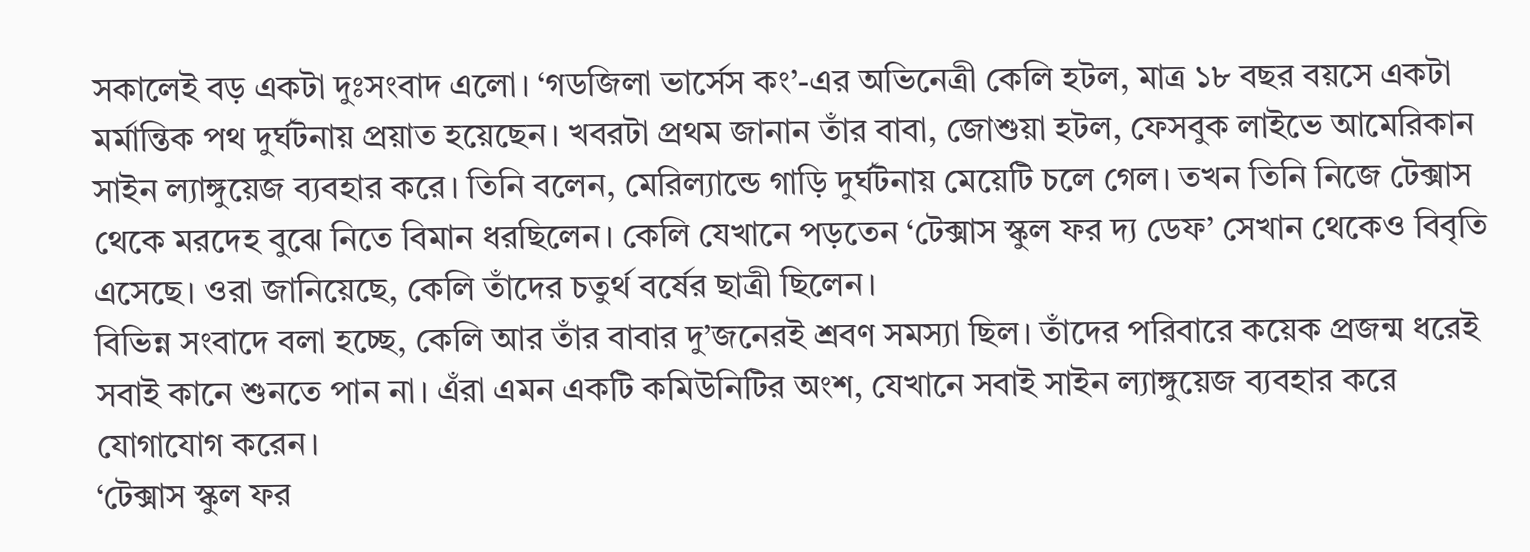সকালেই বড় একটা দুঃসংবাদ এলো। ‘গডজিলা ভার্সেস কং’-এর অভিনেত্রী কেলি হটল, মাত্র ১৮ বছর বয়সে একটা মর্মান্তিক পথ দুর্ঘটনায় প্রয়াত হয়েছেন। খবরটা প্রথম জানান তাঁর বাবা, জোশুয়া হটল, ফেসবুক লাইভে আমেরিকান সাইন ল্যাঙ্গুয়েজ ব্যবহার করে। তিনি বলেন, মেরিল্যান্ডে গাড়ি দুর্ঘটনায় মেয়েটি চলে গেল। তখন তিনি নিজে টেক্সাস থেকে মরদেহ বুঝে নিতে বিমান ধরছিলেন। কেলি যেখানে পড়তেন ‘টেক্সাস স্কুল ফর দ্য ডেফ’ সেখান থেকেও বিবৃতি এসেছে। ওরা জানিয়েছে, কেলি তাঁদের চতুর্থ বর্ষের ছাত্রী ছিলেন।
বিভিন্ন সংবাদে বলা হচ্ছে, কেলি আর তাঁর বাবার দু’জনেরই শ্রবণ সমস্যা ছিল। তাঁদের পরিবারে কয়েক প্রজন্ম ধরেই সবাই কানে শুনতে পান না। এঁরা এমন একটি কমিউনিটির অংশ, যেখানে সবাই সাইন ল্যাঙ্গুয়েজ ব্যবহার করে যোগাযোগ করেন।
‘টেক্সাস স্কুল ফর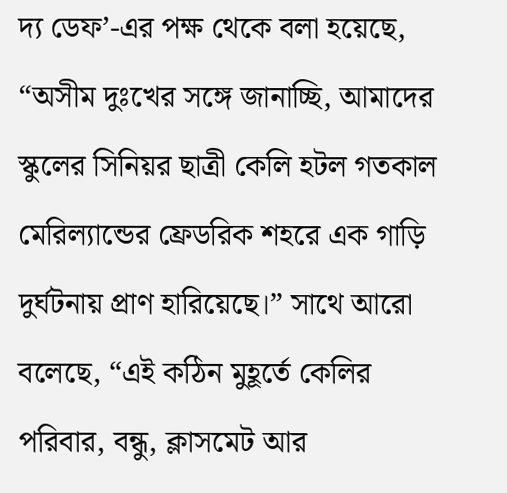দ্য ডেফ’-এর পক্ষ থেকে বলা হয়েছে, “অসীম দুঃখের সঙ্গে জানাচ্ছি, আমাদের স্কুলের সিনিয়র ছাত্রী কেলি হটল গতকাল মেরিল্যান্ডের ফ্রেডরিক শহরে এক গাড়ি দুর্ঘটনায় প্রাণ হারিয়েছে।” সাথে আরো বলেছে, “এই কঠিন মুহূর্তে কেলির পরিবার, বন্ধু, ক্লাসমেট আর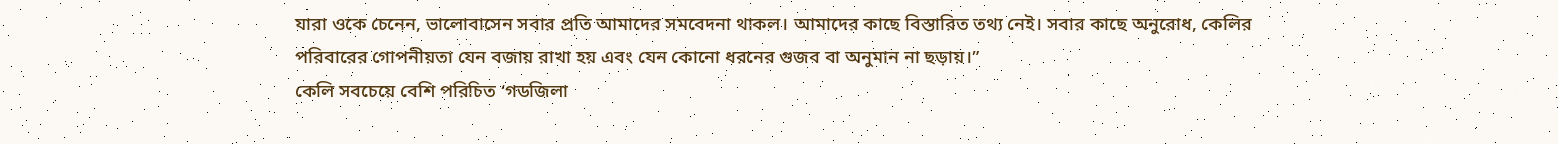যারা ওকে চেনেন, ভালোবাসেন সবার প্রতি আমাদের সমবেদনা থাকল। আমাদের কাছে বিস্তারিত তথ্য নেই। সবার কাছে অনুরোধ, কেলির পরিবারের গোপনীয়তা যেন বজায় রাখা হয় এবং যেন কোনো ধরনের গুজব বা অনুমান না ছড়ায়।”
কেলি সবচেয়ে বেশি পরিচিত ‘গডজিলা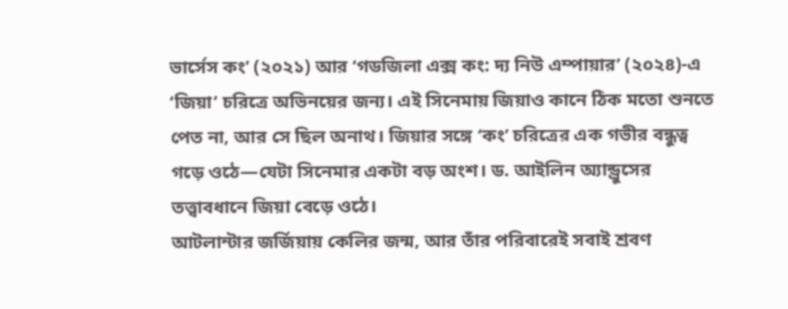ভার্সেস কং’ (২০২১) আর ‘গডজিলা এক্স কং: দ্য নিউ এম্পায়ার’ (২০২৪)-এ ‘জিয়া’ চরিত্রে অভিনয়ের জন্য। এই সিনেমায় জিয়াও কানে ঠিক মতো শুনতে পেত না, আর সে ছিল অনাথ। জিয়ার সঙ্গে ‘কং’ চরিত্রের এক গভীর বন্ধুত্ব গড়ে ওঠে—যেটা সিনেমার একটা বড় অংশ। ড. আইলিন অ্যান্ড্রুসের তত্ত্বাবধানে জিয়া বেড়ে ওঠে।
আটলান্টার জর্জিয়ায় কেলির জন্ম, আর তাঁর পরিবারেই সবাই শ্রবণ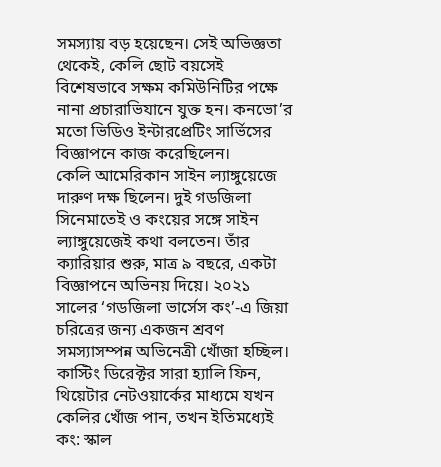সমস্যায় বড় হয়েছেন। সেই অভিজ্ঞতা থেকেই, কেলি ছোট বয়সেই বিশেষভাবে সক্ষম কমিউনিটির পক্ষে নানা প্রচারাভিযানে যুক্ত হন। কনভো’র মতো ভিডিও ইন্টারপ্রেটিং সার্ভিসের বিজ্ঞাপনে কাজ করেছিলেন।
কেলি আমেরিকান সাইন ল্যাঙ্গুয়েজে দারুণ দক্ষ ছিলেন। দুই গডজিলা সিনেমাতেই ও কংয়ের সঙ্গে সাইন ল্যাঙ্গুয়েজেই কথা বলতেন। তাঁর ক্যারিয়ার শুরু, মাত্র ৯ বছরে, একটা বিজ্ঞাপনে অভিনয় দিয়ে। ২০২১ সালের ‘গডজিলা ভার্সেস কং’-এ জিয়া চরিত্রের জন্য একজন শ্রবণ সমস্যাসম্পন্ন অভিনেত্রী খোঁজা হচ্ছিল। কাস্টিং ডিরেক্টর সারা হ্যালি ফিন, থিয়েটার নেটওয়ার্কের মাধ্যমে যখন কেলির খোঁজ পান, তখন ইতিমধ্যেই কং: স্কাল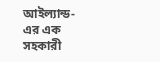আইল্যান্ড-এর এক সহকারী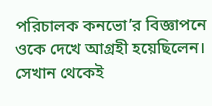পরিচালক কনভো’র বিজ্ঞাপনে ওকে দেখে আগ্রহী হয়েছিলেন। সেখান থেকেই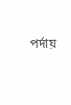পর্দায়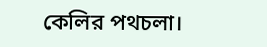কেলির পথচলা।